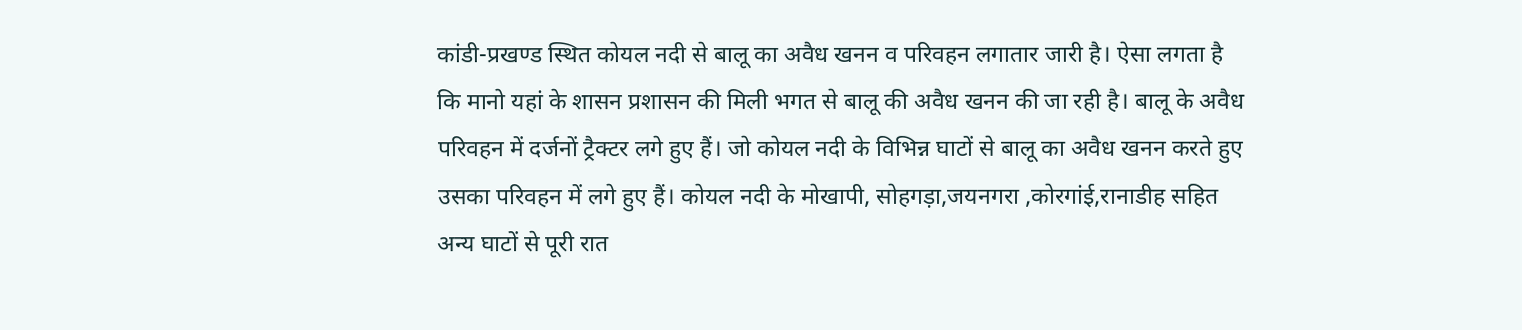कांडी-प्रखण्ड स्थित कोयल नदी से बालू का अवैध खनन व परिवहन लगातार जारी है। ऐसा लगता है कि मानो यहां के शासन प्रशासन की मिली भगत से बालू की अवैध खनन की जा रही है। बालू के अवैध परिवहन में दर्जनों ट्रैक्टर लगे हुए हैं। जो कोयल नदी के विभिन्न घाटों से बालू का अवैध खनन करते हुए उसका परिवहन में लगे हुए हैं। कोयल नदी के मोखापी, सोहगड़ा,जयनगरा ,कोरगांई,रानाडीह सहित अन्य घाटों से पूरी रात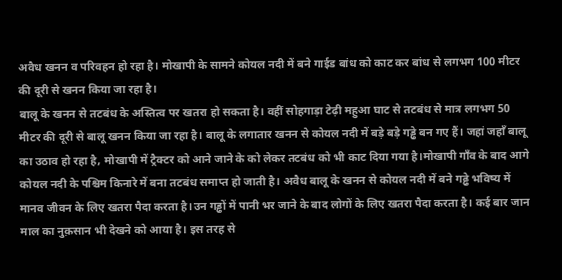अवैध खनन व परिवहन हो रहा है। मोखापी के सामने कोयल नदी में बने गाईड बांध को काट कर बांध से लगभग 100 मीटर की दूरी से खनन किया जा रहा है।
बालू के खनन से तटबंध के अस्तित्व पर खतरा हो सकता है। वहीं सोहगाड़ा टेढ़ी महुआ घाट से तटबंध से मात्र लगभग 50 मीटर की दूरी से बालू खनन किया जा रहा है। बालू के लगातार खनन से कोयल नदी में बड़े बड़े गड्ढे बन गए हैं। जहां जहाँ बालू का उठाव हो रहा है, मोखापी में ट्रैक्टर को आने जाने के को लेकर तटबंध को भी काट दिया गया है।मोखापी गाँव के बाद आगे कोयल नदी के पश्चिम किनारे में बना तटबंध समाप्त हो जाती है। अवैध बालू के खनन से कोयल नदी में बने गढ्ढे भविष्य में मानव जीवन के लिए खतरा पैदा करता है।उन गड्ढों में पानी भर जाने के बाद लोगों के लिए खतरा पैदा करता है। कई बार जान माल का नुक़सान भी देखने को आया है। इस तरह से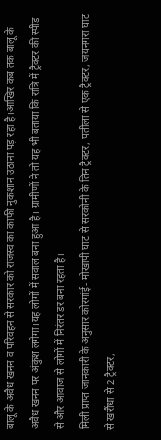बालू के अवैध खनन व परिवहन से सरकार को राजस्व का काफी नुकशान उठाना पड़ रहा है।आखिर कब तक बालू के अवैध खनन पर अंकुश लगेगा।यह लोगों में सवाल बना हुआ है। ग्रामीणों ने तो यह भी बताया कि रात्रि में ट्रैक्टर की स्पीड से और आवाज से लोगों में निरंतर डर बना रहता है।
मिली प्राप्त जानकारी के अनुसार कोरगांई- मोखापी घाट से सरकोनी के तिन ट्रैक्टर, पतीला से एक ट्रैक्टर, जयनगरा घाट से खरौंधा से 2 ट्रैक्टर,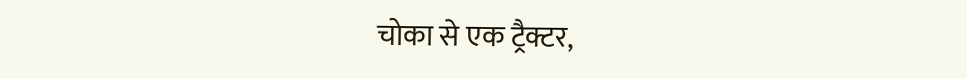चोका से एक ट्रैक्टर,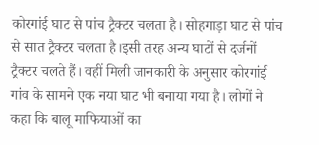कोरगांई घाट से पांच ट्रैक्टर चलता है। सोहगाड़ा घाट से पांच से सात ट्रैक्टर चलता है।इसी तरह अन्य घाटों से दर्जनों ट्रैक्टर चलते हैं। वहीं मिली जानकारी के अनुसार कोरगांई गांव के सामने एक नया घाट भी बनाया गया है। लोगों ने कहा कि बालू माफियाओं का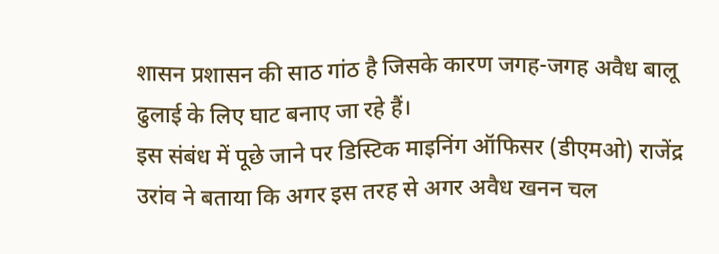शासन प्रशासन की साठ गांठ है जिसके कारण जगह-जगह अवैध बालू ढुलाई के लिए घाट बनाए जा रहे हैं।
इस संबंध में पूछे जाने पर डिस्टिक माइनिंग ऑफिसर (डीएमओ) राजेंद्र उरांव ने बताया कि अगर इस तरह से अगर अवैध खनन चल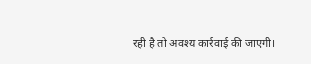रही है तो अवश्य कार्रवाई की जाएगी।